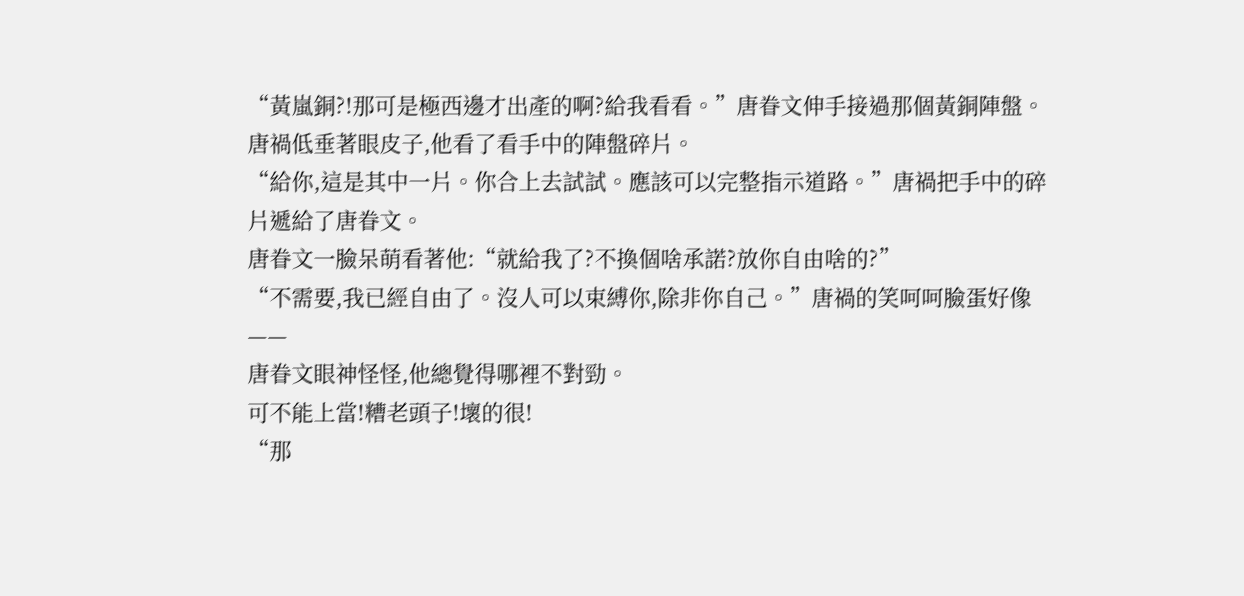“黃嵐銅?!那可是極西邊才出產的啊?給我看看。”唐眷文伸手接過那個黃銅陣盤。
唐禍低垂著眼皮子,他看了看手中的陣盤碎片。
“給你,這是其中一片。你合上去試試。應該可以完整指示道路。”唐禍把手中的碎片遞給了唐眷文。
唐眷文一臉呆萌看著他:“就給我了?不換個啥承諾?放你自由啥的?”
“不需要,我已經自由了。沒人可以束縛你,除非你自己。”唐禍的笑呵呵臉蛋好像——
唐眷文眼神怪怪,他總覺得哪裡不對勁。
可不能上當!糟老頭子!壞的很!
“那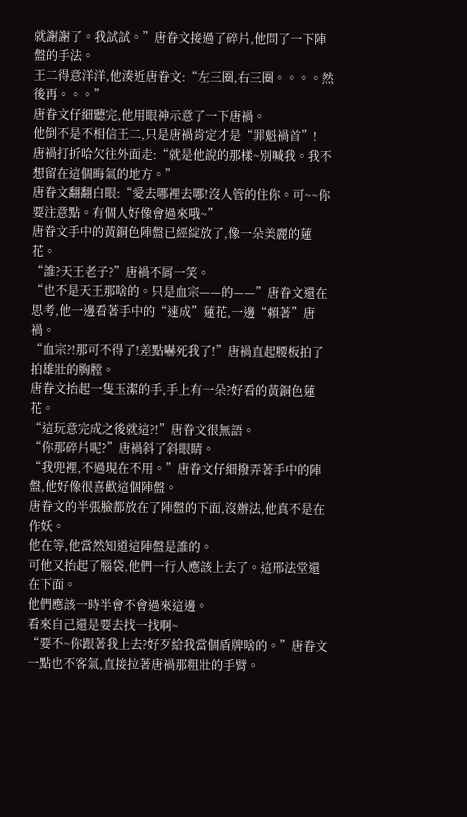就謝謝了。我試試。”唐眷文接過了碎片,他問了一下陣盤的手法。
王二得意洋洋,他湊近唐眷文:“左三圈,右三圈。。。。然後再。。。”
唐眷文仔細聽完,他用眼神示意了一下唐禍。
他倒不是不相信王二,只是唐禍肯定才是“罪魁禍首”!
唐禍打折哈欠往外面走:“就是他說的那樣~別喊我。我不想留在這個晦氣的地方。”
唐眷文翻翻白眼:“愛去哪裡去哪!沒人管的住你。可~~你要注意點。有個人好像會過來哦~”
唐眷文手中的黃銅色陣盤已經綻放了,像一朵美麗的蓮花。
“誰?天王老子?”唐禍不屑一笑。
“也不是天王那啥的。只是血宗——的——”唐眷文還在思考,他一邊看著手中的“速成”蓮花,一邊“賴著”唐禍。
“血宗?!那可不得了!差點嚇死我了!”唐禍直起腰板拍了拍雄壯的胸膛。
唐眷文抬起一隻玉潔的手,手上有一朵?好看的黃銅色蓮花。
“這玩意完成之後就這?!”唐眷文很無語。
“你那碎片呢?”唐禍斜了斜眼睛。
“我兜裡,不過現在不用。”唐眷文仔細撥弄著手中的陣盤,他好像很喜歡這個陣盤。
唐眷文的半張臉都放在了陣盤的下面,沒辦法,他真不是在作妖。
他在等,他當然知道這陣盤是誰的。
可他又抬起了腦袋,他們一行人應該上去了。這邢法堂還在下面。
他們應該一時半會不會過來這邊。
看來自己還是要去找一找啊~
“要不~你跟著我上去?好歹給我當個盾牌啥的。”唐眷文一點也不客氣,直接拉著唐禍那粗壯的手臂。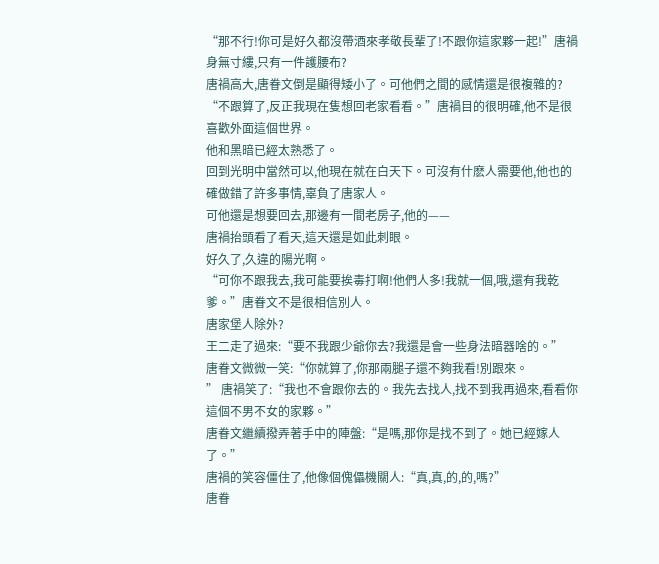“那不行!你可是好久都沒帶酒來孝敬長輩了!不跟你這家夥一起!”唐禍身無寸縷,只有一件護腰布?
唐禍高大,唐眷文倒是顯得矮小了。可他們之間的感情還是很複雜的?
“不跟算了,反正我現在隻想回老家看看。”唐禍目的很明確,他不是很喜歡外面這個世界。
他和黑暗已經太熟悉了。
回到光明中當然可以,他現在就在白天下。可沒有什麽人需要他,他也的確做錯了許多事情,辜負了唐家人。
可他還是想要回去,那邊有一間老房子,他的——
唐禍抬頭看了看天,這天還是如此刺眼。
好久了,久違的陽光啊。
“可你不跟我去,我可能要挨毒打啊!他們人多!我就一個,哦,還有我乾爹。”唐眷文不是很相信別人。
唐家堡人除外?
王二走了過來:“要不我跟少爺你去?我還是會一些身法暗器啥的。”
唐眷文微微一笑:“你就算了,你那兩腿子還不夠我看!別跟來。
” 唐禍笑了:“我也不會跟你去的。我先去找人,找不到我再過來,看看你這個不男不女的家夥。”
唐眷文繼續撥弄著手中的陣盤:“是嗎,那你是找不到了。她已經嫁人了。”
唐禍的笑容僵住了,他像個傀儡機關人:“真,真,的,的,嗎?”
唐眷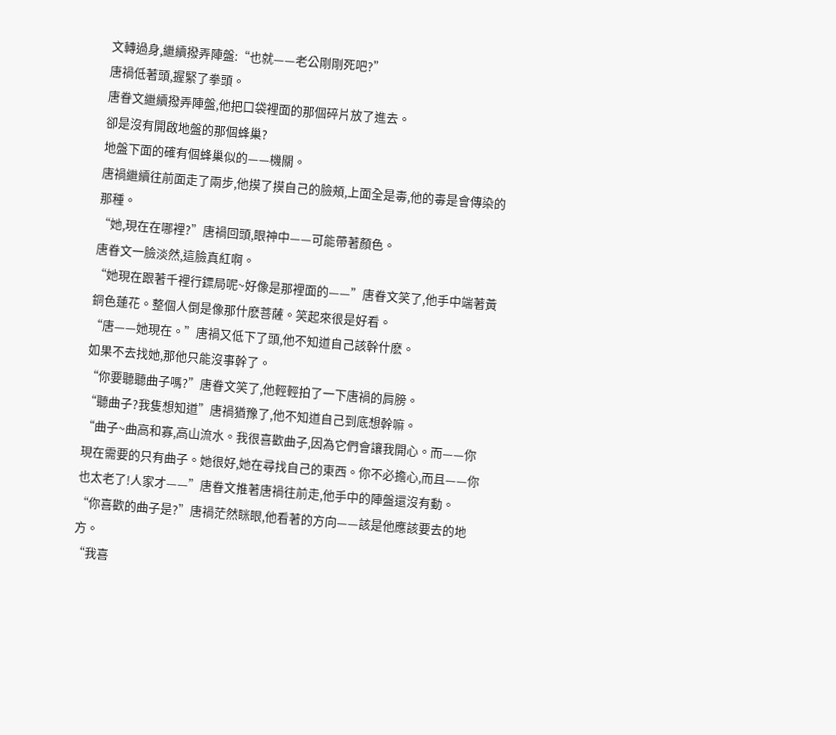文轉過身,繼續撥弄陣盤:“也就——老公剛剛死吧?”
唐禍低著頭,握緊了拳頭。
唐眷文繼續撥弄陣盤,他把口袋裡面的那個碎片放了進去。
卻是沒有開啟地盤的那個蜂巢?
地盤下面的確有個蜂巢似的——機關。
唐禍繼續往前面走了兩步,他摸了摸自己的臉頰,上面全是毒,他的毒是會傳染的那種。
“她,現在在哪裡?”唐禍回頭,眼神中——可能帶著顏色。
唐眷文一臉淡然,這臉真紅啊。
“她現在跟著千裡行鏢局呢~好像是那裡面的——”唐眷文笑了,他手中端著黃銅色蓮花。整個人倒是像那什麽菩薩。笑起來很是好看。
“唐——她現在。”唐禍又低下了頭,他不知道自己該幹什麽。
如果不去找她,那他只能沒事幹了。
“你要聽聽曲子嗎?”唐眷文笑了,他輕輕拍了一下唐禍的肩膀。
“聽曲子?我隻想知道”唐禍猶豫了,他不知道自己到底想幹嘛。
“曲子~曲高和寡,高山流水。我很喜歡曲子,因為它們會讓我開心。而——你現在需要的只有曲子。她很好,她在尋找自己的東西。你不必擔心,而且——你也太老了!人家才——”唐眷文推著唐禍往前走,他手中的陣盤還沒有動。
“你喜歡的曲子是?”唐禍茫然眯眼,他看著的方向——該是他應該要去的地方。
“我喜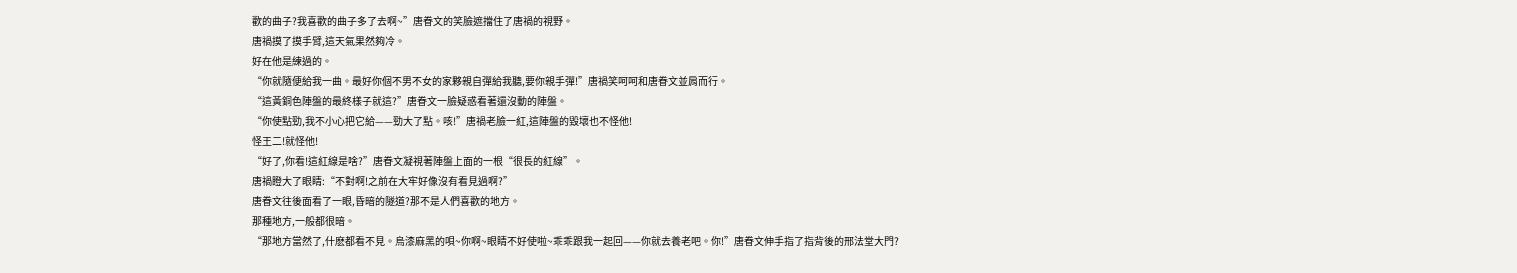歡的曲子?我喜歡的曲子多了去啊~”唐眷文的笑臉遮擋住了唐禍的視野。
唐禍摸了摸手臂,這天氣果然夠冷。
好在他是練過的。
“你就隨便給我一曲。最好你個不男不女的家夥親自彈給我聽,要你親手彈!”唐禍笑呵呵和唐眷文並肩而行。
“這黃銅色陣盤的最終樣子就這?”唐眷文一臉疑惑看著還沒動的陣盤。
“你使點勁,我不小心把它給——勁大了點。咳!”唐禍老臉一紅,這陣盤的毀壞也不怪他!
怪王二!就怪他!
“好了,你看!這紅線是啥?”唐眷文凝視著陣盤上面的一根“很長的紅線”。
唐禍瞪大了眼睛:“不對啊!之前在大牢好像沒有看見過啊?”
唐眷文往後面看了一眼,昏暗的隧道?那不是人們喜歡的地方。
那種地方,一般都很暗。
“那地方當然了,什麽都看不見。烏漆麻黑的唄~你啊~眼睛不好使啦~乖乖跟我一起回——你就去養老吧。你!”唐眷文伸手指了指背後的邢法堂大門?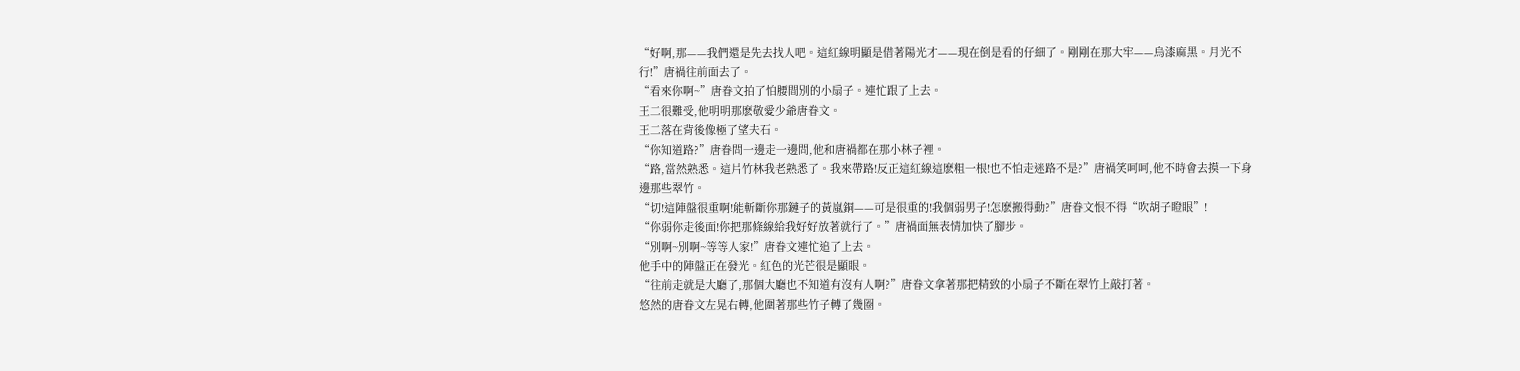“好啊,那——我們還是先去找人吧。這紅線明顯是借著陽光才——現在倒是看的仔細了。剛剛在那大牢——烏漆麻黑。月光不行!”唐禍往前面去了。
“看來你啊~”唐眷文拍了怕腰間別的小扇子。連忙跟了上去。
王二很難受,他明明那麽敬愛少爺唐眷文。
王二落在背後像極了望夫石。
“你知道路?”唐眷問一邊走一邊問,他和唐禍都在那小林子裡。
“路,當然熟悉。這片竹林我老熟悉了。我來帶路!反正這紅線這麽粗一根!也不怕走迷路不是?”唐禍笑呵呵,他不時會去摸一下身邊那些翠竹。
“切!這陣盤很重啊!能斬斷你那鏈子的黃嵐銅——可是很重的!我個弱男子!怎麽搬得動?”唐眷文恨不得“吹胡子瞪眼”!
“你弱你走後面!你把那條線給我好好放著就行了。”唐禍面無表情加快了腳步。
“別啊~別啊~等等人家!”唐眷文連忙追了上去。
他手中的陣盤正在發光。紅色的光芒很是顯眼。
“往前走就是大廳了,那個大廳也不知道有沒有人啊?”唐眷文拿著那把精致的小扇子不斷在翠竹上敲打著。
悠然的唐眷文左晃右轉,他圍著那些竹子轉了幾圈。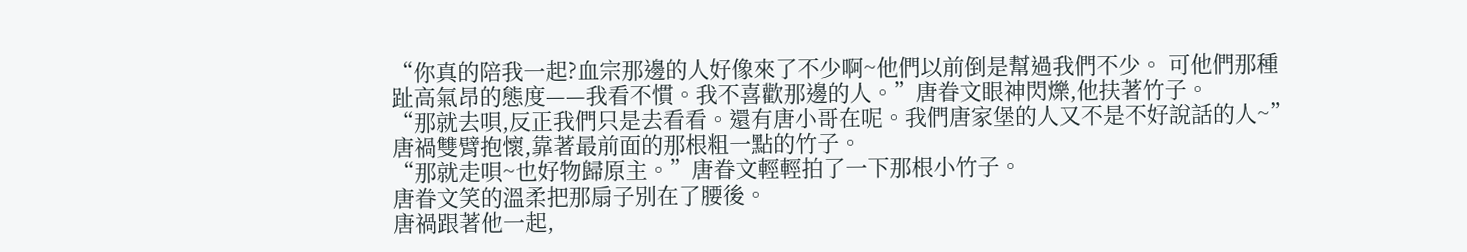“你真的陪我一起?血宗那邊的人好像來了不少啊~他們以前倒是幫過我們不少。 可他們那種趾高氣昂的態度——我看不慣。我不喜歡那邊的人。”唐眷文眼神閃爍,他扶著竹子。
“那就去唄,反正我們只是去看看。還有唐小哥在呢。我們唐家堡的人又不是不好說話的人~”唐禍雙臂抱懷,靠著最前面的那根粗一點的竹子。
“那就走唄~也好物歸原主。”唐眷文輕輕拍了一下那根小竹子。
唐眷文笑的溫柔把那扇子別在了腰後。
唐禍跟著他一起,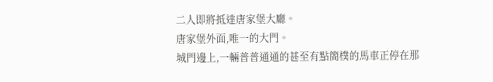二人即將抵達唐家堡大廳。
唐家堡外面,唯一的大門。
城門邊上,一輛普普通通的甚至有點簡樸的馬車正停在那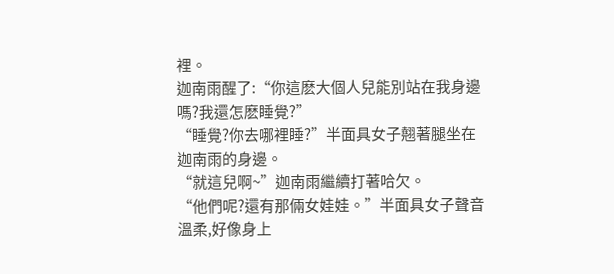裡。
迦南雨醒了:“你這麽大個人兒能別站在我身邊嗎?我還怎麽睡覺?”
“睡覺?你去哪裡睡?”半面具女子翹著腿坐在迦南雨的身邊。
“就這兒啊~”迦南雨繼續打著哈欠。
“他們呢?還有那倆女娃娃。”半面具女子聲音溫柔,好像身上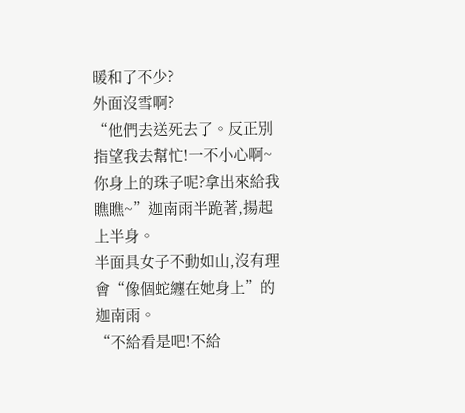暖和了不少?
外面沒雪啊?
“他們去送死去了。反正別指望我去幫忙!一不小心啊~你身上的珠子呢?拿出來給我瞧瞧~”迦南雨半跪著,揚起上半身。
半面具女子不動如山,沒有理會“像個蛇纏在她身上”的迦南雨。
“不給看是吧!不給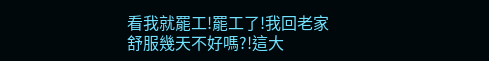看我就罷工!罷工了!我回老家舒服幾天不好嗎?!這大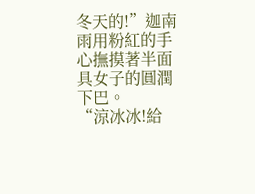冬天的!”迦南雨用粉紅的手心撫摸著半面具女子的圓潤下巴。
“涼冰冰!給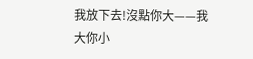我放下去!沒點你大——我大你小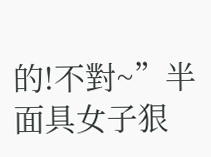的!不對~”半面具女子狠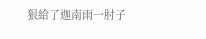狠給了迦南雨一肘子